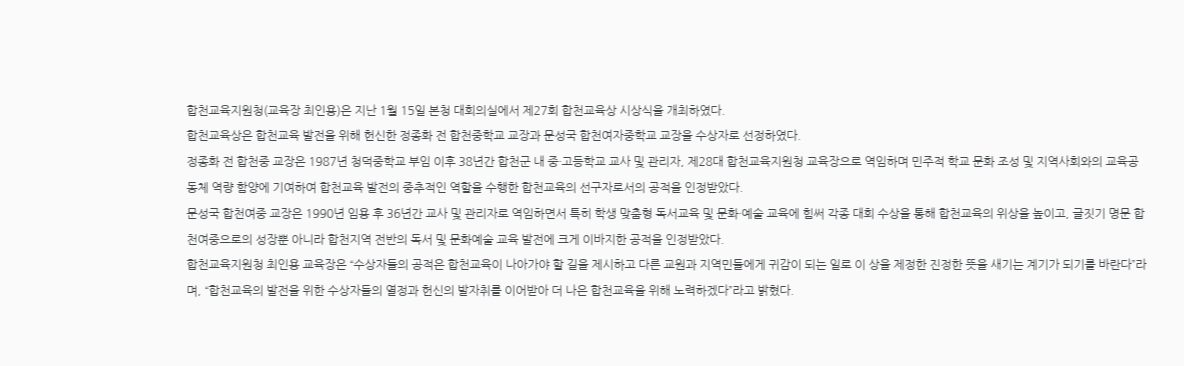합천교육지원청(교육장 최인용)은 지난 1월 15일 본청 대회의실에서 제27회 합천교육상 시상식을 개최하였다.
합천교육상은 합천교육 발전을 위해 헌신한 정종화 전 합천중학교 교장과 문성국 합천여자중학교 교장을 수상자로 선정하였다.
정종화 전 합천중 교장은 1987년 청덕중학교 부임 이후 38년간 합천군 내 중·고등학교 교사 및 관리자, 제28대 합천교육지원청 교육장으로 역임하며 민주적 학교 문화 조성 및 지역사회와의 교육공동체 역량 함양에 기여하여 합천교육 발전의 중추적인 역할을 수행한 합천교육의 선구자로서의 공적을 인정받았다.
문성국 합천여중 교장은 1990년 임용 후 36년간 교사 및 관리자로 역임하면서 특히 학생 맞춤형 독서교육 및 문화·예술 교육에 힘써 각종 대회 수상을 통해 합천교육의 위상을 높이고, 글짓기 명문 합천여중으로의 성장뿐 아니라 합천지역 전반의 독서 및 문화예술 교육 발전에 크게 이바지한 공적을 인정받았다.
합천교육지원청 최인용 교육장은 “수상자들의 공적은 합천교육이 나아가야 할 길을 제시하고 다른 교원과 지역민들에게 귀감이 되는 일로 이 상을 제정한 진정한 뜻을 새기는 계기가 되기를 바란다”라며, “합천교육의 발전을 위한 수상자들의 열정과 헌신의 발자취를 이어받아 더 나은 합천교육을 위해 노력하겠다”라고 밝혔다.